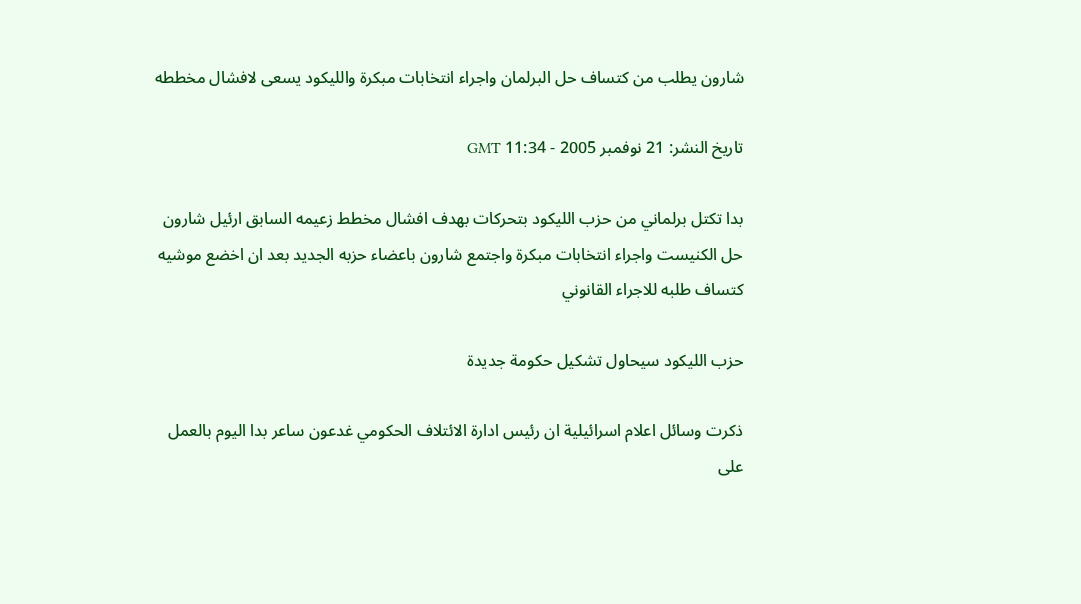شارون يطلب من كتساف حل البرلمان واجراء انتخابات مبكرة والليكود يسعى لافشال مخططه

تاريخ النشر: 21 نوفمبر 2005 - 11:34 GMT

بدا تكتل برلماني من حزب الليكود بتحركات بهدف افشال مخطط زعيمه السابق ارئيل شارون حل الكنيست واجراء انتخابات مبكرة واجتمع شارون باعضاء حزبه الجديد بعد ان اخضع موشيه كتساف طلبه للاجراء القانوني

حزب الليكود سيحاول تشكيل حكومة جديدة

ذكرت وسائل اعلام اسرائيلية ان رئيس ادارة الائتلاف الحكومي غدعون ساعر بدا اليوم بالعمل على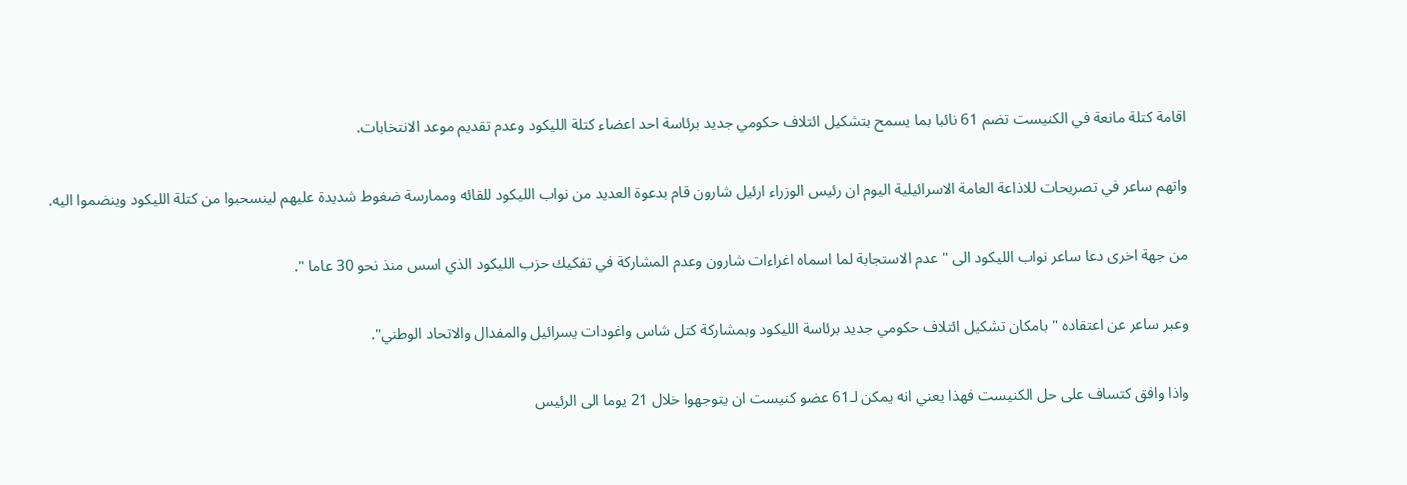اقامة كتلة مانعة في الكنيست تضم 61 نائبا بما يسمح بتشكيل ائتلاف حكومي جديد برئاسة احد اعضاء كتلة الليكود وعدم تقديم موعد الانتخابات.

واتهم ساعر في تصريحات للاذاعة العامة الاسرائيلية اليوم ان رئيس الوزراء ارئيل شارون قام بدعوة العديد من نواب الليكود للقائه وممارسة ضغوط شديدة عليهم لينسحبوا من كتلة الليكود وينضموا اليه.

من جهة اخرى دعا ساعر نواب الليكود الى " عدم الاستجابة لما اسماه اغراءات شارون وعدم المشاركة في تفكيك حزب الليكود الذي اسس منذ نحو 30 عاما ".

وعبر ساعر عن اعتقاده " بامكان تشكيل ائتلاف حكومي جديد برئاسة الليكود وبمشاركة كتل شاس واغودات يسرائيل والمفدال والاتحاد الوطني".

واذا وافق كتساف على حل الكنيست فهذا يعني انه يمكن لـ61 عضو كنيست ان يتوجهوا خلال 21 يوما الى الرئيس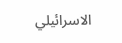الاسرائيلي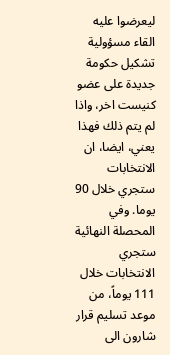ليعرضوا عليه القاء مسؤولية تشكيل حكومة جديدة على عضو كنيست اخر، واذا لم يتم ذلك فهذا يعني، ايضا، ان الانتخابات ستجري خلال 90 يوما. وفي المحصلة النهائية ستجري الانتخابات خلال 111 يوماً، من موعد تسليم قرار شارون الى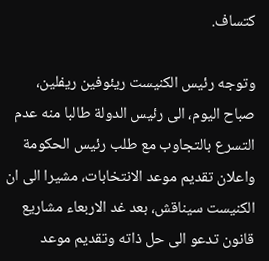كتساف.

وتوجه رئيس الكنيست ريئوفين ريفلين، صباح اليوم، الى رئيس الدولة طالبا منه عدم التسرع بالتجاوب مع طلب رئيس الحكومة واعلان تقديم موعد الانتخابات، مشيرا الى ان الكنيست سيناقش، بعد غد الاربعاء مشاريع قانون تدعو الى حل ذاته وتقديم موعد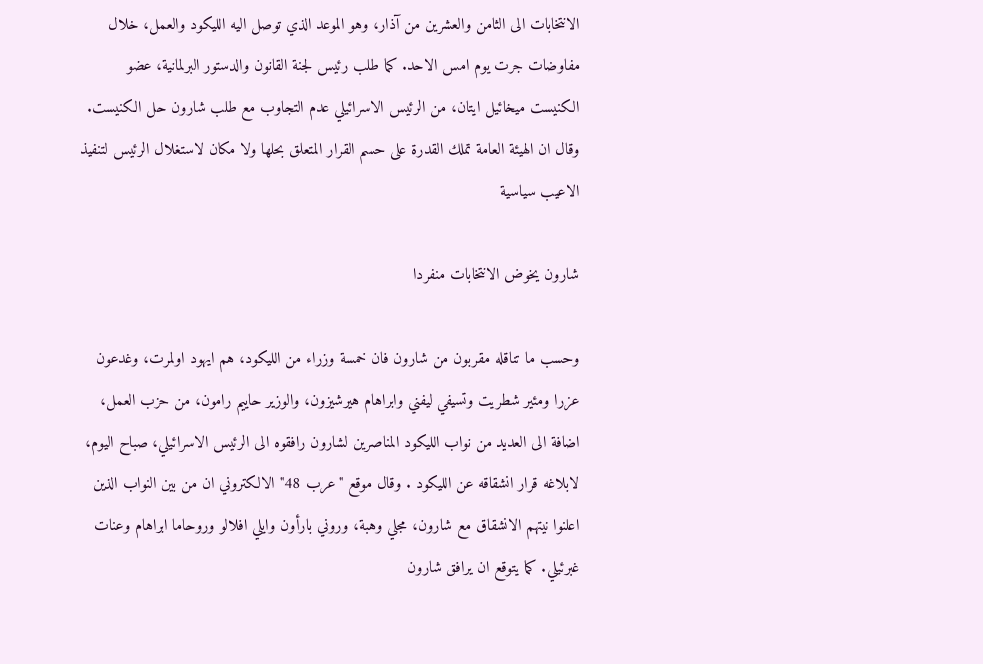الانتخابات الى الثامن والعشرين من آذار، وهو الموعد الذي توصل اليه الليكود والعمل، خلال مفاوضات جرت يوم امس الاحد. كما طلب رئيس لجنة القانون والدستور البرلمانية، عضو الكنيست ميخائيل ايتان، من الرئيس الاسرائيلي عدم التجاوب مع طلب شارون حل الكنيست. وقال ان الهيئة العامة تملك القدرة على حسم القرار المتعلق بحلها ولا مكان لاستغلال الرئيس لتنفيذ الاعيب سياسية

شارون يخوض الانتخابات منفردا

وحسب ما تناقله مقربون من شارون فان خمسة وزراء من الليكود، هم ايهود اولمرت، وغدعون عزرا ومئير شطريت وتسيفي ليفني وابراهام هيرشيزون، والوزير حاييم رامون، من حزب العمل، اضافة الى العديد من نواب الليكود المناصرين لشارون رافقوه الى الرئيس الاسرائيلي، صباح اليوم، لابلاغه قرار انشقاقه عن الليكود . وقال موقع "عرب 48" الالكتروني ان من بين النواب الذين اعلنوا نيتهم الانشقاق مع شارون، مجلي وهبة، وروني بارأون وايلي افلالو وروحاما ابراهام وعنات غبرئيلي. كما يتوقع ان يرافق شارون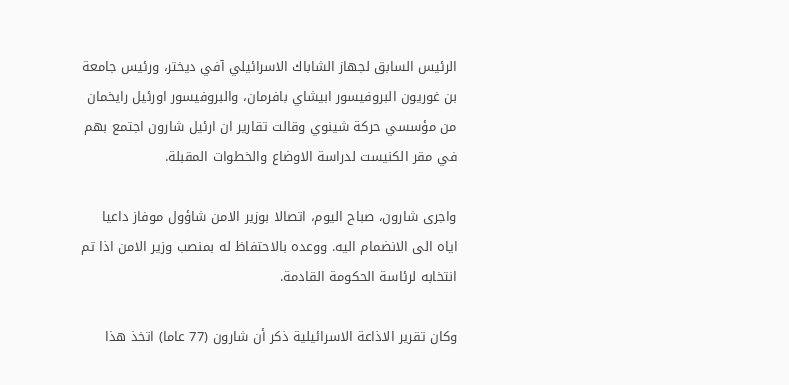الرئيس السابق لجهاز الشاباك الاسرائيلي آفي ديختر، ورئيس جامعة بن غوريون البروفيسور ابيشاي بافرمان، والبروفيسور اورئيل رايخمان من مؤسسي حركة شينوي وقالت تقارير ان ارئيل شارون اجتمع بهم في مقر الكنيست لدراسة الاوضاع والخطوات المقبلة.

واجرى شارون، صباح اليوم، اتصالا بوزير الامن شاؤول موفاز داعيا اياه الى الانضمام اليه. ووعده بالاحتفاظ له بمنصب وزير الامن اذا تم انتخابه لرئاسة الحكومة القادمة.

وكان تقرير الاذاعة الاسرائيلية ذكر أن شارون (77 عاما) اتخذ هذا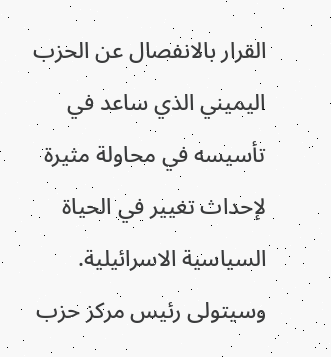القرار بالانفصال عن الحزب اليميني الذي ساعد في تأسيسه في محاولة مثيرة لإحداث تغيير في الحياة السياسية الاسرائيلية. وسيتولى رئيس مركز حزب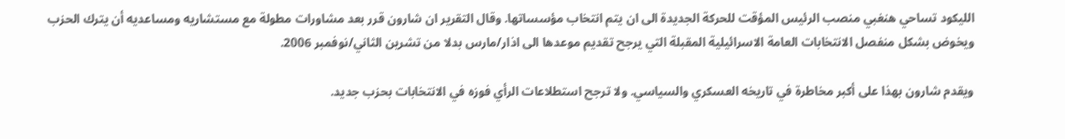الليكود تساحي هنغبي منصب الرئيس المؤقت للحركة الجديدة الى ان يتم انتخاب مؤسساتها. وقال التقرير ان شارون قرر بعد مشاورات مطولة مع مستشاريه ومساعديه أن يترك الحزب ويخوض بشكل منفصل الانتخابات العامة الاسرائيلية المقبلة التي يرجح تقديم موعدها الى اذار/مارس بدلا من تشرين الثاني/نوفمبر 2006.

ويقدم شارون بهذا على أكبر مخاطرة في تاريخه العسكري والسياسي. ولا ترجح استطلاعات الرأي فوزه في الانتخابات بحزب جديد.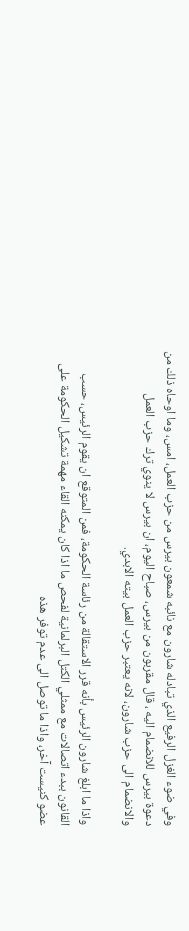وفي ضوء الغزل الرفيع الذي تبادله شارون مع نائبه شمعون بيرس من حزب العمل، امس، وما اوحاه ذلك من دعوة بيرس للانضمام اليه ، قال مقربون من بيرس، صباح اليوم، ان بيرس لا ينوي ترك حزب العمل والانضمام الى حزب شارون، لانه يعتبر حزب العمل بيته الابدي.

واذا ما ابلغ شارون الرئيس بأنه قرر الاستقالة من رئاسة الحكومة، فمن المتوقع ان يقوم الرئيس، حسب القانون ببدء اتصالات مع ممثلي الكتل البرلمانية لفحص ما اذا كان يمكنه القاء مهمة تشكيل الحكومة على عضو كنيست آخر، واذا ما توصل الى عدم توفر هذه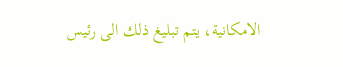الامكانية، يتم تبليغ ذلك الى رئيس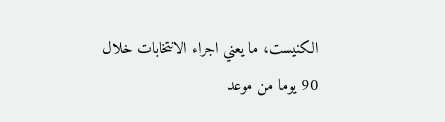الكنيست، ما يعني اجراء الانتخابات خلال 90 يوما من موعد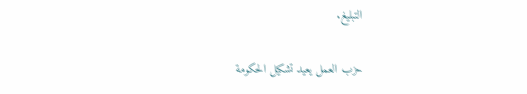التبليغ.

حزب العمل يعيد تشكيل الحكومة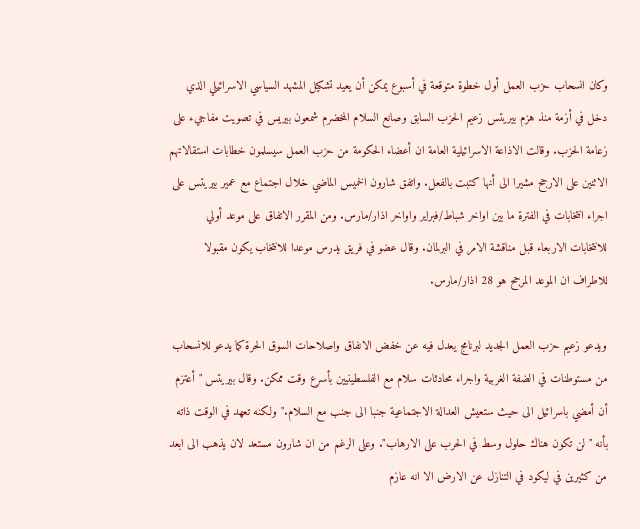وكان انسحاب حزب العمل أول خطوة متوقعة في أسبوع يمكن أن يعيد تشكيل المشهد السياسي الاسرائيلي الذي دخل في أزمة منذ هزم بيريتس زعيم الحزب السابق وصانع السلام المخضرم شمعون بيريس في تصويت مفاجيء على زعامة الحزب. وقالت الاذاعة الاسرائيلية العامة ان أعضاء الحكومة من حزب العمل سيسلمون خطابات استقالاتهم الاثنين على الارجح مشيرا الى أنها كتبت بالفعل. واتفق شارون الخميس الماضي خلال اجتماع مع عمير بيريتس على اجراء انتخابات في الفترة ما بين اواخر شباط/فبراير واواخر اذار/مارس. ومن المقرر الاتفاق على موعد أولي للانتخابات الاربعاء قبل مناقشة الامر في البرلمان. وقال عضو في فريق يدرس موعدا للانتخاب يكون مقبولا للاطراف ان الموعد المرجح هو 28 اذار/مارس.

ويدعو زعيم حزب العمل الجديد لبرنامج يعدل فيه عن خفض الانفاق واصلاحات السوق الحرة كما يدعو للانسحاب من مستوطنات في الضفة الغربية واجراء محادثات سلام مع الفلسطينيين بأسرع وقت ممكن. وقال بيريتس "أعتزم أن أمضي باسرائيل الى حيث ستعيش العدالة الاجتماعية جنبا الى جنب مع السلام." ولكنه تعهد في الوقت ذاته بأنه "لن تكون هناك حلول وسط في الحرب على الارهاب". وعلى الرغم من ان شارون مستعد لان يذهب الى ابعد من كثيرين في ليكود في التنازل عن الارض الا انه عازم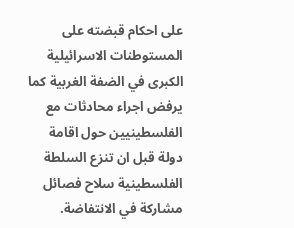على احكام قبضته على المستوطنات الاسرائيلية الكبرى في الضفة الغربية كما يرفض اجراء محادثات مع الفلسطينيين حول اقامة دولة قبل ان تنزع السلطة الفلسطينية سلاح فصائل مشاركة في الانتفاضة.